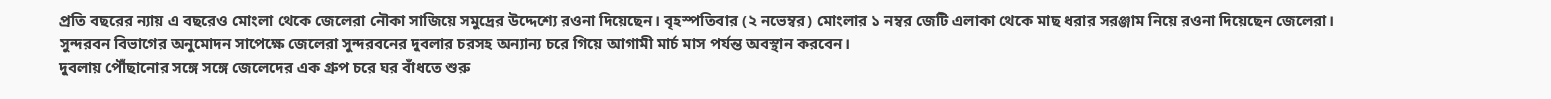প্রতি বছরের ন্যায় এ বছরেও মোংলা থেকে জেলেরা নৌকা সাজিয়ে সমুদ্রের উদ্দেশ্যে রওনা দিয়েছেন। বৃহস্পতিবার (২ নভেম্বর) মোংলার ১ নম্বর জেটি এলাকা থেকে মাছ ধরার সরঞ্জাম নিয়ে রওনা দিয়েছেন জেলেরা। সুন্দরবন বিভাগের অনুমোদন সাপেক্ষে জেলেরা সুন্দরবনের দুবলার চরসহ অন্যান্য চরে গিয়ে আগামী মার্চ মাস পর্যন্ত অবস্থান করবেন।
দুবলায় পৌঁছানোর সঙ্গে সঙ্গে জেলেদের এক গ্রুপ চরে ঘর বাঁধতে শুরু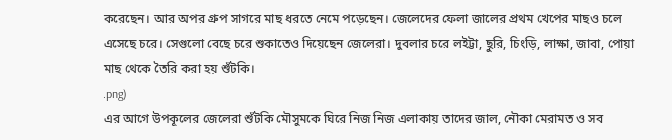করেছেন। আর অপর গ্রুপ সাগরে মাছ ধরতে নেমে পড়েছেন। জেলেদের ফেলা জালের প্রথম খেপের মাছও চলে এসেছে চরে। সেগুলো বেছে চরে শুকাতেও দিয়েছেন জেলেরা। দুবলার চরে লইট্টা, ছুরি, চিংড়ি, লাক্ষা, জাবা, পোয়া মাছ থেকে তৈরি করা হয় শুঁটকি।
.png)
এর আগে উপকূলের জেলেরা শুঁটকি মৌসুমকে ঘিরে নিজ নিজ এলাকায় তাদের জাল, নৌকা মেরামত ও সব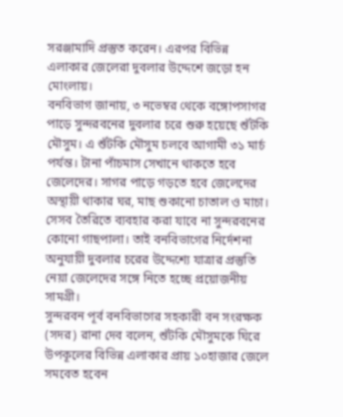সরঞ্জামাদি প্রস্তুত করেন। এরপর বিভিন্ন এলাকার জেলেরা দুবলার উদ্দেশে জড়ো হন মোংলায়।
বনবিভাগ জানায়, ৩ নভেম্বর থেকে বঙ্গোপসাগর পাড়ে সুন্দরবনের দুবলার চরে শুরু হয়েছে শুঁটকি মৌসুম। এ শুঁটকি মৌসুম চলবে আগামী ৩১ মার্চ পর্যন্ত। টানা পাঁচমাস সেখানে থাকতে হবে জেলেদের। সাগর পাড়ে গড়তে হবে জেলেদের অস্থায়ী থাকার ঘর, মাছ শুকানো চাতাল ও মাচা। সেসব তৈরিতে ব্যবহার করা যাবে না সুন্দরবনের কোনো গাছপালা। তাই বনবিভাগের নির্দেশনা অনুযায়ী দুবলার চরের উদ্দেশ্যে যাত্রার প্রস্তুতি নেয়া জেলেদের সঙ্গে নিতে হচ্ছে প্রয়োজনীয় সামগ্রী।
সুন্দরবন পূর্ব বনবিভাগের সহকারী বন সংরক্ষক (সদর) রানা দেব বলেন, শুঁটকি মৌসুমকে ঘিরে উপকূলের বিভিন্ন এলাকার প্রায় ১০হাজার জেলে সমবেত হবেন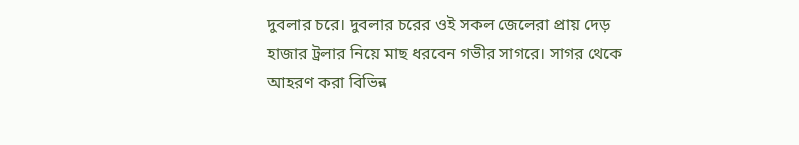দুবলার চরে। দুবলার চরের ওই সকল জেলেরা প্রায় দেড় হাজার ট্রলার নিয়ে মাছ ধরবেন গভীর সাগরে। সাগর থেকে আহরণ করা বিভিন্ন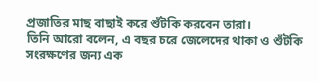প্রজাতির মাছ বাছাই করে শুঁটকি করবেন তারা।
তিনি আরো বলেন, এ বছর চরে জেলেদের থাকা ও শুঁটকি সংরক্ষণের জন্য এক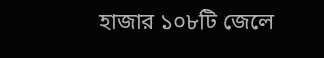হাজার ১০৮টি জেলে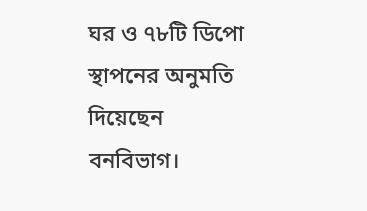ঘর ও ৭৮টি ডিপো স্থাপনের অনুমতি দিয়েছেন বনবিভাগ।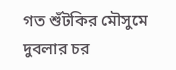গত শুঁটকির মৌসুমে দুবলার চর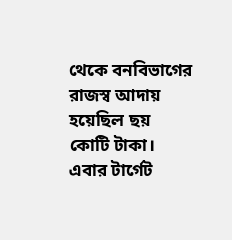থেকে বনবিভাগের রাজস্ব আদায় হয়েছিল ছয় কোটি টাকা। এবার টার্গেট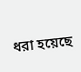ধরা হয়েছে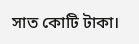সাত কোটি টাকা।